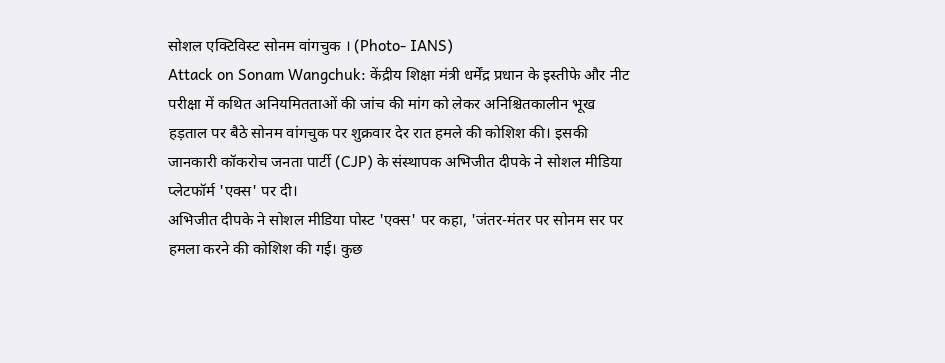सोशल एक्टिविस्ट सोनम वांगचुक । (Photo- IANS)
Attack on Sonam Wangchuk: केंद्रीय शिक्षा मंत्री धर्मेंद्र प्रधान के इस्तीफे और नीट परीक्षा में कथित अनियमितताओं की जांच की मांग को लेकर अनिश्चितकालीन भूख हड़ताल पर बैठे सोनम वांगचुक पर शुक्रवार देर रात हमले की कोशिश की। इसकी जानकारी कॉकरोच जनता पार्टी (CJP) के संस्थापक अभिजीत दीपके ने सोशल मीडिया प्लेटफॉर्म 'एक्स' पर दी।
अभिजीत दीपके ने सोशल मीडिया पोस्ट 'एक्स' पर कहा, 'जंतर-मंतर पर सोनम सर पर हमला करने की कोशिश की गई। कुछ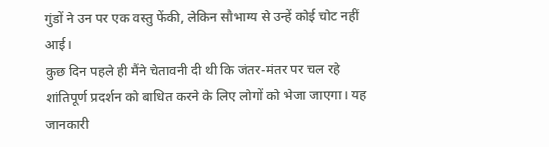गुंडों ने उन पर एक वस्तु फेंकी, लेकिन सौभाग्य से उन्हें कोई चोट नहीं आई।
कुछ दिन पहले ही मैंने चेतावनी दी थी कि जंतर-मंतर पर चल रहे शांतिपूर्ण प्रदर्शन को बाधित करने के लिए लोगों को भेजा जाएगा। यह जानकारी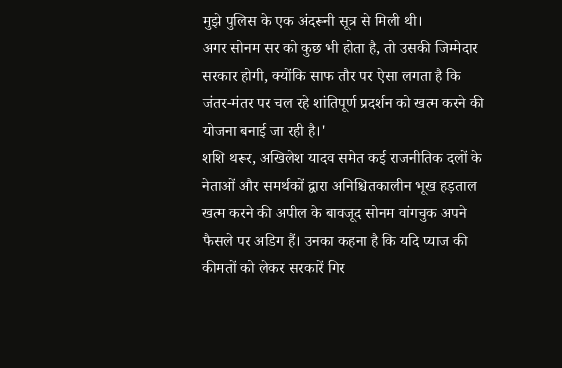मुझे पुलिस के एक अंदरूनी सूत्र से मिली थी।
अगर सोनम सर को कुछ भी होता है, तो उसकी जिम्मेदार सरकार होगी, क्योंकि साफ तौर पर ऐसा लगता है कि जंतर-मंतर पर चल रहे शांतिपूर्ण प्रदर्शन को खत्म करने की योजना बनाई जा रही है।'
शशि थरूर, अखिलेश यादव समेत कई राजनीतिक दलों के नेताओं और समर्थकों द्वारा अनिश्चितकालीन भूख हड़ताल खत्म करने की अपील के बावजूद सोनम वांगचुक अपने फैसले पर अडिग हैं। उनका कहना है कि यदि प्याज की कीमतों को लेकर सरकारें गिर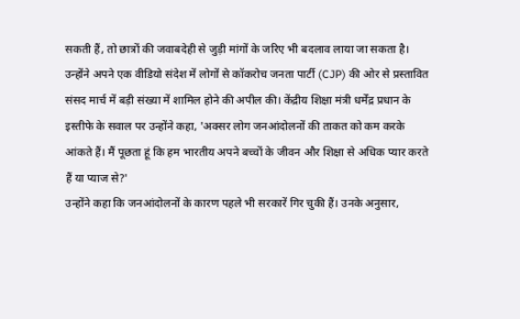सकती हैं, तो छात्रों की जवाबदेही से जुड़ी मांगों के जरिए भी बदलाव लाया जा सकता है।
उन्होंने अपने एक वीडियो संदेश में लोगों से कॉकरोच जनता पार्टी (CJP) की ओर से प्रस्तावित संसद मार्च में बड़ी संख्या में शामिल होने की अपील की। केंद्रीय शिक्षा मंत्री धर्मेंद्र प्रधान के इस्तीफे के सवाल पर उन्होंने कहा, 'अक्सर लोग जनआंदोलनों की ताकत को कम करके आंकते हैं। मैं पूछता हूं कि हम भारतीय अपने बच्चों के जीवन और शिक्षा से अधिक प्यार करते हैं या प्याज से?'
उन्होंने कहा कि जनआंदोलनों के कारण पहले भी सरकारें गिर चुकी हैं। उनके अनुसार,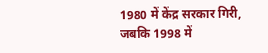1980 में केंद्र सरकार गिरी, जबकि 1998 में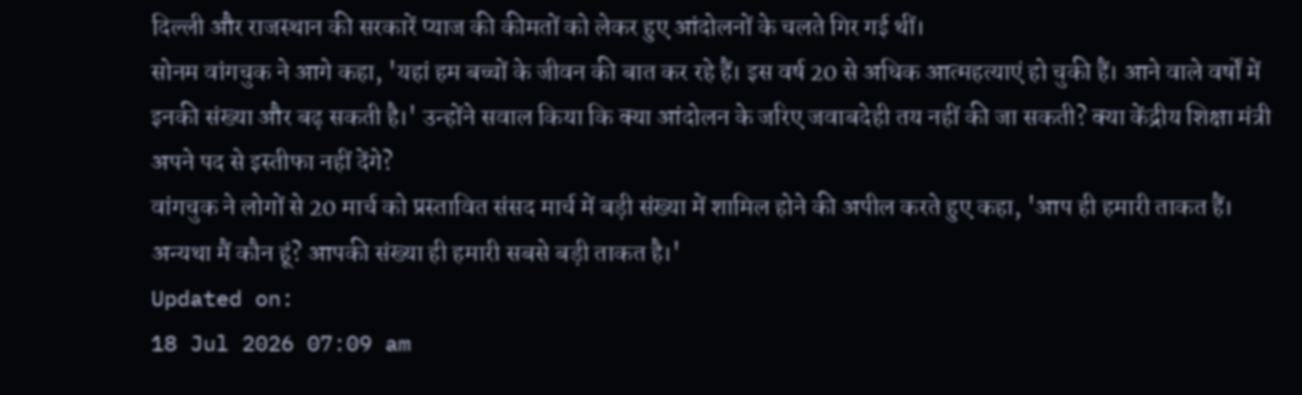दिल्ली और राजस्थान की सरकारें प्याज की कीमतों को लेकर हुए आंदोलनों के चलते गिर गई थीं।
सोनम वांगचुक ने आगे कहा, 'यहां हम बच्चों के जीवन की बात कर रहे हैं। इस वर्ष 20 से अधिक आत्महत्याएं हो चुकी हैं। आने वाले वर्षों में इनकी संख्या और बढ़ सकती है।' उन्होंने सवाल किया कि क्या आंदोलन के जरिए जवाबदेही तय नहीं की जा सकती? क्या केंद्रीय शिक्षा मंत्री अपने पद से इस्तीफा नहीं देंगे?
वांगचुक ने लोगों से 20 मार्च को प्रस्तावित संसद मार्च में बड़ी संख्या में शामिल होने की अपील करते हुए कहा, 'आप ही हमारी ताकत हैं। अन्यथा मैं कौन हूं? आपकी संख्या ही हमारी सबसे बड़ी ताकत है।'
Updated on:
18 Jul 2026 07:09 am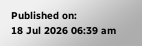Published on:
18 Jul 2026 06:39 am